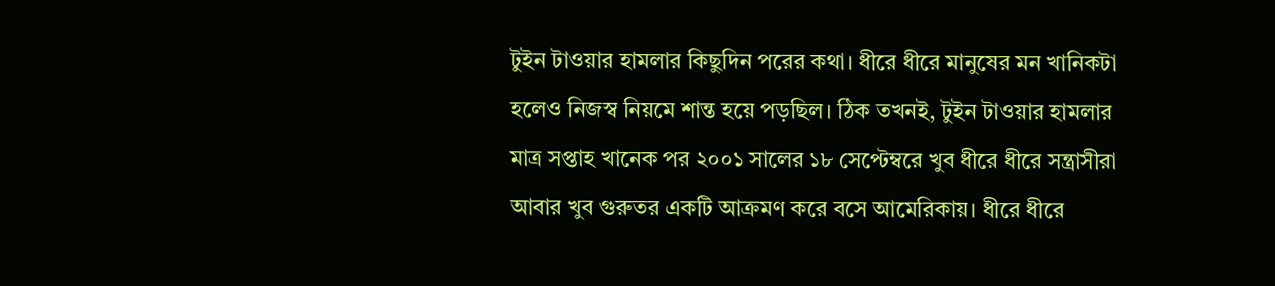টুইন টাওয়ার হামলার কিছুদিন পরের কথা। ধীরে ধীরে মানুষের মন খানিকটা হলেও নিজস্ব নিয়মে শান্ত হয়ে পড়ছিল। ঠিক তখনই, টুইন টাওয়ার হামলার মাত্র সপ্তাহ খানেক পর ২০০১ সালের ১৮ সেপ্টেম্বরে খুব ধীরে ধীরে সন্ত্রাসীরা আবার খুব গুরুতর একটি আক্রমণ করে বসে আমেরিকায়। ধীরে ধীরে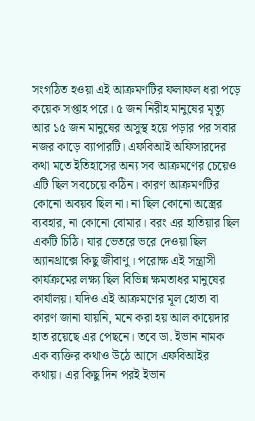সংগঠিত হওয়া এই আক্রমণটির ফলাফল ধরা পড়ে কয়েক সপ্তাহ পরে। ৫ জন নিরীহ মানুষের মৃত্যু আর ১৫ জন মানুষের অসুস্থ হয়ে পড়ার পর সবার নজর কাড়ে ব্যাপারটি। এফবিআই অফিসারদের কথা মতে ইতিহাসের অন্য সব আক্রমণের চেয়েও এটি ছিল সবচেয়ে কঠিন। কারণ আক্রমণটির কোনো অবয়ব ছিল না। না ছিল কোনো অস্ত্রের ব্যবহার, না কোনো বোমার। বরং এর হাতিয়ার ছিল একটি চিঠি। যার ভেতরে ভরে দেওয়া ছিল অ্যানথ্রাক্সে কিছু জীবাণু। পরোক্ষ এই সন্ত্রাসী কার্যক্রমের লক্ষ্য ছিল বিভিন্ন ক্ষমতাধর মানুষের কার্যালয়। যদিও এই আক্রমণের মূল হোতা বা কারণ জানা যায়নি, মনে করা হয় আল কায়েদার হাত রয়েছে এর পেছনে। তবে ডা. ইভান নামক এক ব্যক্তির কথাও উঠে আসে এফবিআইর কথায়। এর কিছু দিন পরই ইভান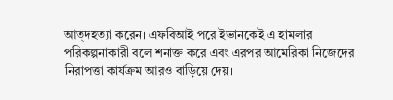আত্দহত্যা করেন। এফবিআই পরে ইভানকেই এ হামলার পরিকল্পনাকারী বলে শনাক্ত করে এবং এরপর আমেরিকা নিজেদের নিরাপত্তা কার্যক্রম আরও বাড়িয়ে দেয়।